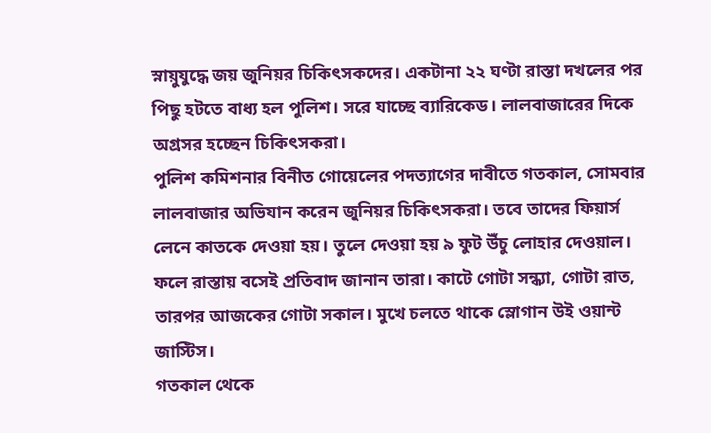স্নায়ুযুদ্ধে জয় জুনিয়র চিকিৎসকদের। একটানা ২২ ঘণ্টা রাস্তা দখলের পর পিছু হটতে বাধ্য হল পুলিশ। সরে যাচ্ছে ব্যারিকেড। লালবাজারের দিকে অগ্রসর হচ্ছেন চিকিৎসকরা।
পুলিশ কমিশনার বিনীত গোয়েলের পদত্যাগের দাবীতে গতকাল, সোমবার লালবাজার অভিযান করেন জুনিয়র চিকিৎসকরা। তবে তাদের ফিয়ার্স লেনে কাতকে দেওয়া হয়। তুলে দেওয়া হয় ৯ ফুট উঁচু লোহার দেওয়াল। ফলে রাস্তায় বসেই প্রতিবাদ জানান তারা। কাটে গোটা সন্ধ্যা, গোটা রাত, তারপর আজকের গোটা সকাল। মুখে চলতে থাকে স্লোগান উই ওয়ান্ট জাস্টিস।
গতকাল থেকে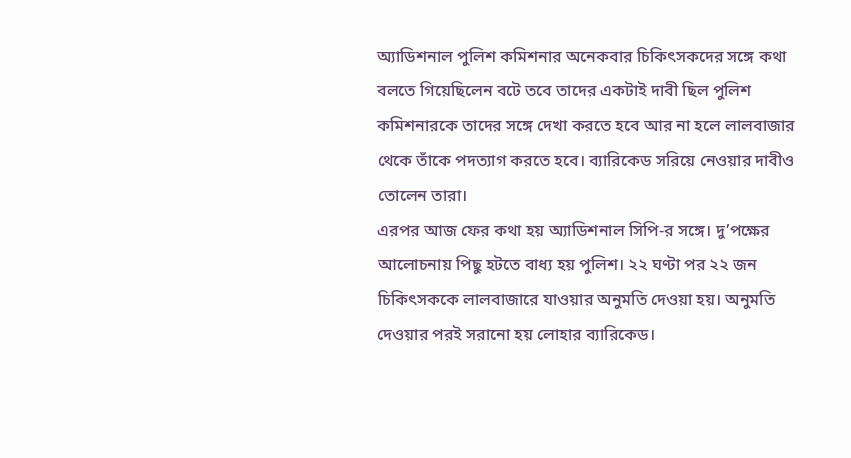অ্যাডিশনাল পুলিশ কমিশনার অনেকবার চিকিৎসকদের সঙ্গে কথা বলতে গিয়েছিলেন বটে তবে তাদের একটাই দাবী ছিল পুলিশ কমিশনারকে তাদের সঙ্গে দেখা করতে হবে আর না হলে লালবাজার থেকে তাঁকে পদত্যাগ করতে হবে। ব্যারিকেড সরিয়ে নেওয়ার দাবীও তোলেন তারা।
এরপর আজ ফের কথা হয় অ্যাডিশনাল সিপি-র সঙ্গে। দু’পক্ষের আলোচনায় পিছু হটতে বাধ্য হয় পুলিশ। ২২ ঘণ্টা পর ২২ জন চিকিৎসককে লালবাজারে যাওয়ার অনুমতি দেওয়া হয়। অনুমতি দেওয়ার পরই সরানো হয় লোহার ব্যারিকেড।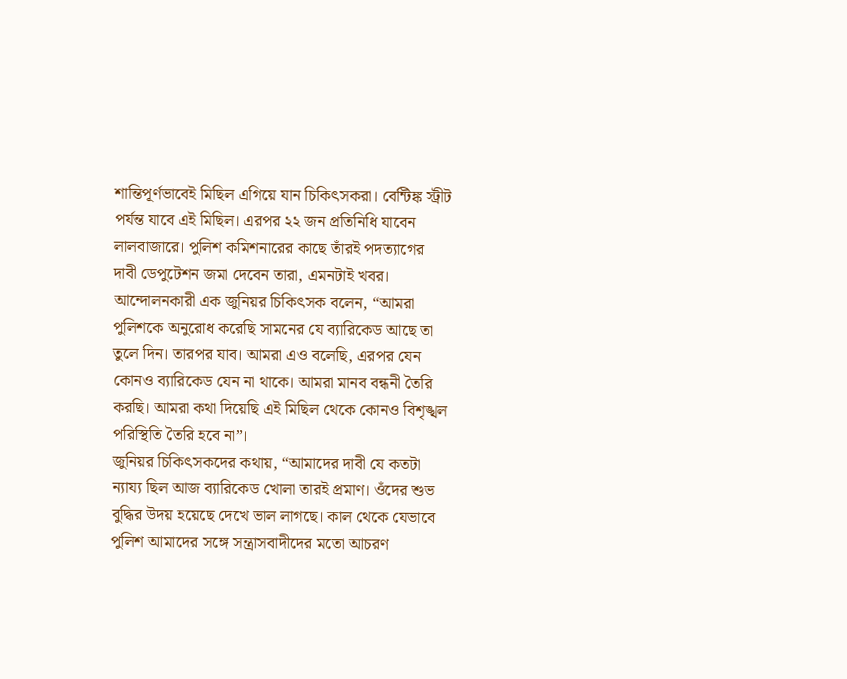শান্তিপূর্ণভাবেই মিছিল এগিয়ে যান চিকিৎসকরা। বেন্টিঙ্ক স্ট্রীট পর্যন্ত যাবে এই মিছিল। এরপর ২২ জন প্রতিনিধি যাবেন লালবাজারে। পুলিশ কমিশনারের কাছে তাঁরই পদত্যাগের দাবী ডেপুটেশন জমা দেবেন তারা, এমনটাই খবর।
আন্দোলনকারী এক জুনিয়র চিকিৎসক বলেন, “আমরা পুলিশকে অনুরোধ করেছি সামনের যে ব্যারিকেড আছে তা তুলে দিন। তারপর যাব। আমরা এও বলেছি, এরপর যেন কোনও ব্যারিকেড যেন না থাকে। আমরা মানব বন্ধনী তৈরি করছি। আমরা কথা দিয়েছি এই মিছিল থেকে কোনও বিশৃঙ্খল পরিস্থিতি তৈরি হবে না”।
জুনিয়র চিকিৎসকদের কথায়, “আমাদের দাবী যে কতটা ন্যায্য ছিল আজ ব্যারিকেড খোলা তারই প্রমাণ। ওঁদের শুভ বুদ্ধির উদয় হয়েছে দেখে ভাল লাগছে। কাল থেকে যেভাবে পুলিশ আমাদের সঙ্গে সন্ত্রাসবাদীদের মতো আচরণ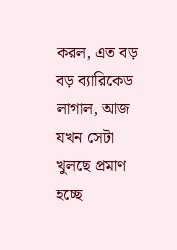করল, এত বড় বড় ব্যারিকেড লাগাল, আজ যখন সেটা খুলছে প্রমাণ হচ্ছে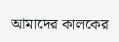আমাদের কালকের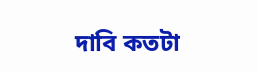দাবি কতটা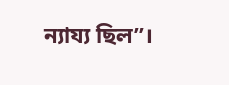ন্যায্য ছিল”।